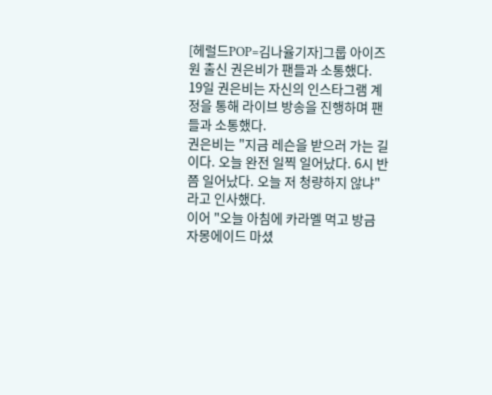[헤럴드POP=김나율기자]그룹 아이즈원 출신 권은비가 팬들과 소통했다.
19일 권은비는 자신의 인스타그램 계정을 통해 라이브 방송을 진행하며 팬들과 소통했다.
권은비는 "지금 레슨을 받으러 가는 길이다. 오늘 완전 일찍 일어났다. 6시 반쯤 일어났다. 오늘 저 청량하지 않냐"라고 인사했다.
이어 "오늘 아침에 카라멜 먹고 방금 자몽에이드 마셨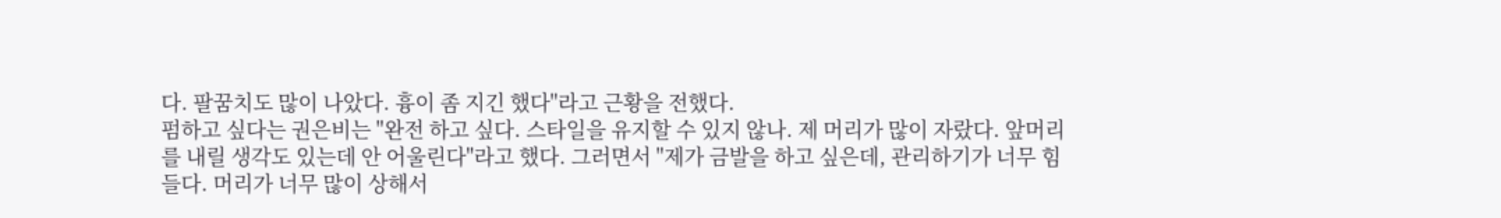다. 팔꿈치도 많이 나았다. 흉이 좀 지긴 했다"라고 근황을 전했다.
펌하고 싶다는 권은비는 "완전 하고 싶다. 스타일을 유지할 수 있지 않나. 제 머리가 많이 자랐다. 앞머리를 내릴 생각도 있는데 안 어울린다"라고 했다. 그러면서 "제가 금발을 하고 싶은데, 관리하기가 너무 힘들다. 머리가 너무 많이 상해서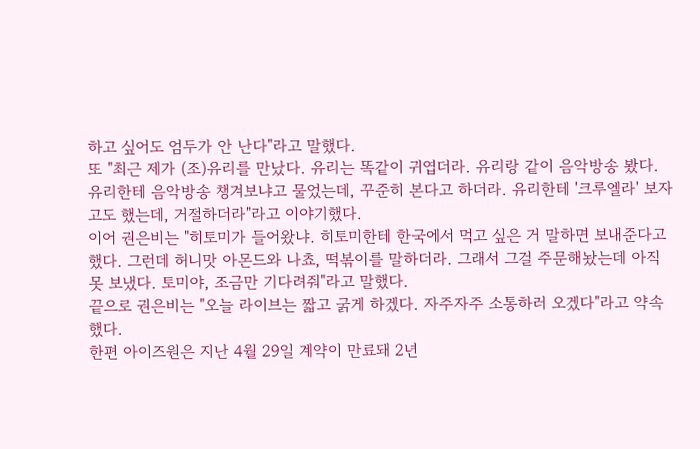하고 싶어도 엄두가 안 난다"라고 말했다.
또 "최근 제가 (조)유리를 만났다. 유리는 똑같이 귀엽더라. 유리랑 같이 음악방송 봤다. 유리한테 음악방송 챙겨보냐고 물었는데, 꾸준히 본다고 하더라. 유리한테 '크루엘라' 보자고도 했는데, 거절하더라"라고 이야기했다.
이어 권은비는 "히토미가 들어왔냐. 히토미한테 한국에서 먹고 싶은 거 말하면 보내준다고 했다. 그런데 허니맛 아몬드와 나쵸, 떡볶이를 말하더라. 그래서 그걸 주문해놨는데 아직 못 보냈다. 토미야, 조금만 기다려줘"라고 말했다.
끝으로 권은비는 "오늘 라이브는 짧고 굵게 하겠다. 자주자주 소통하러 오겠다"라고 약속했다.
한편 아이즈원은 지난 4월 29일 계약이 만료돼 2년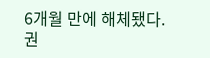6개월 만에 해체됐다. 권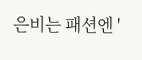은비는 패션엔 '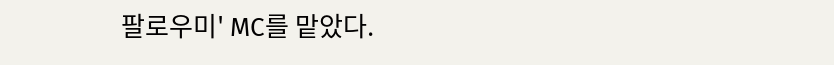팔로우미' MC를 맡았다.